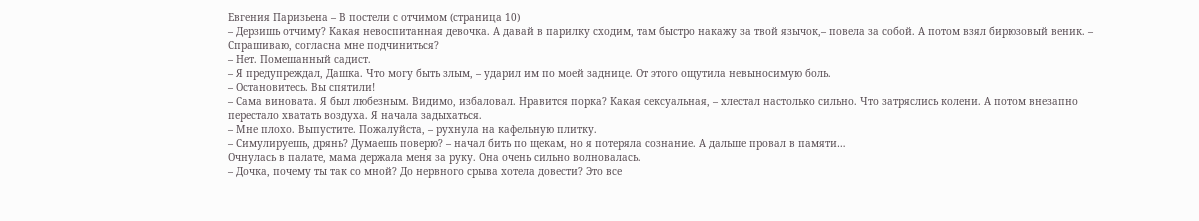Евгения Паризьена – В постели с отчимом (страница 10)
– Дерзишь отчиму? Какая невоспитанная девочка. А давай в парилку сходим, там быстро накажу за твой язычок,– повела за собой. А потом взял бирюзовый веник. – Спрашиваю, согласна мне подчиниться?
– Нет. Помешанный садист.
– Я предупреждал, Дашка. Что могу быть злым, – ударил им по моей заднице. От этого ощутила невыносимую боль.
– Остановитесь. Вы спятили!
– Сама виновата. Я был любезным. Видимо, избаловал. Нравится порка? Какая сексуальная, – хлестал настолько сильно. Что затряслись колени. А потом внезапно перестало хватать воздуха. Я начала задыхаться.
– Мне плохо. Выпустите. Пожалуйста, – рухнула на кафельную плитку.
– Симулируешь, дрянь? Думаешь поверю? – начал бить по щекам, но я потеряла сознание. А дальше провал в памяти…
Очнулась в палате, мама держала меня за руку. Она очень сильно волновалась.
– Дочка, почему ты так со мной? До нервного срыва хотела довести? Это все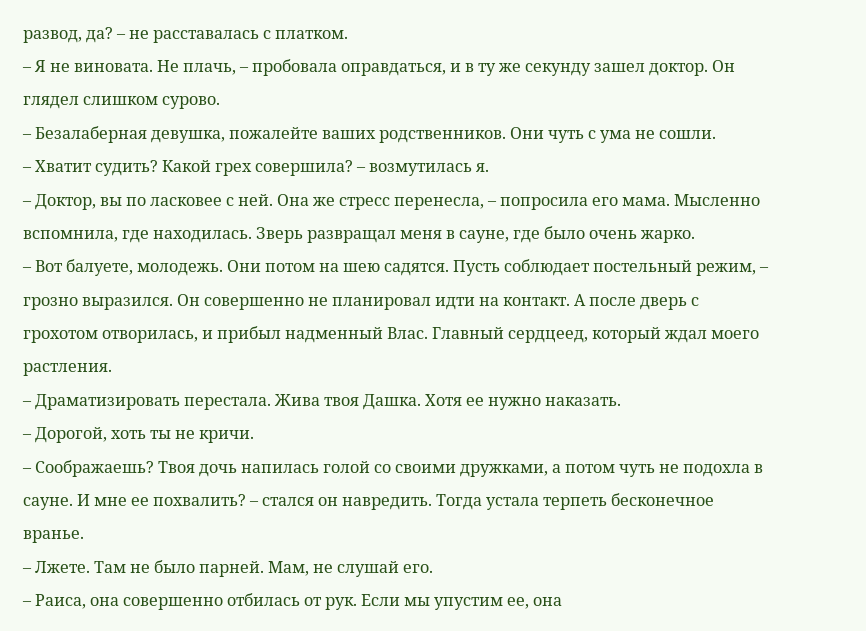развод, да? – не расставалась с платком.
– Я не виновата. Не плачь, – пробовала оправдаться, и в ту же секунду зашел доктор. Он глядел слишком сурово.
– Безалаберная девушка, пожалейте ваших родственников. Они чуть с ума не сошли.
– Хватит судить? Какой грех совершила? – возмутилась я.
– Доктор, вы по ласковее с ней. Она же стресс перенесла, – попросила его мама. Мысленно вспомнила, где находилась. Зверь развращал меня в сауне, где было очень жарко.
– Вот балуете, молодежь. Они потом на шею садятся. Пусть соблюдает постельный режим, – грозно выразился. Он совершенно не планировал идти на контакт. А после дверь с грохотом отворилась, и прибыл надменный Влас. Главный сердцеед, который ждал моего растления.
– Драматизировать перестала. Жива твоя Дашка. Хотя ее нужно наказать.
– Дорогой, хоть ты не кричи.
– Соображаешь? Твоя дочь напилась голой со своими дружками, а потом чуть не подохла в сауне. И мне ее похвалить? – стался он навредить. Тогда устала терпеть бесконечное вранье.
– Лжете. Там не было парней. Мам, не слушай его.
– Раиса, она совершенно отбилась от рук. Если мы упустим ее, она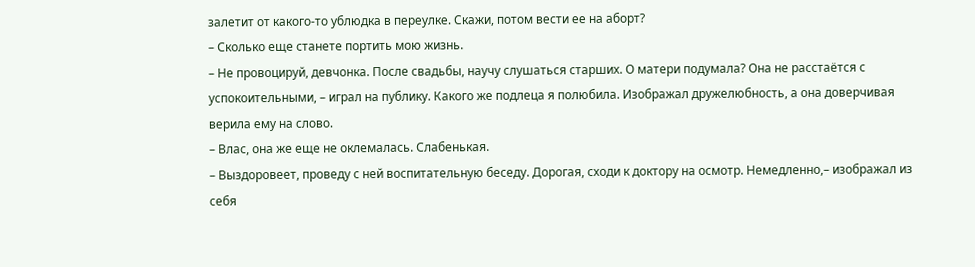залетит от какого-то ублюдка в переулке. Скажи, потом вести ее на аборт?
– Сколько еще станете портить мою жизнь.
– Не провоцируй, девчонка. После свадьбы, научу слушаться старших. О матери подумала? Она не расстаётся с успокоительными, – играл на публику. Какого же подлеца я полюбила. Изображал дружелюбность, а она доверчивая верила ему на слово.
– Влас, она же еще не оклемалась. Слабенькая.
– Выздоровеет, проведу с ней воспитательную беседу. Дорогая, сходи к доктору на осмотр. Немедленно,– изображал из себя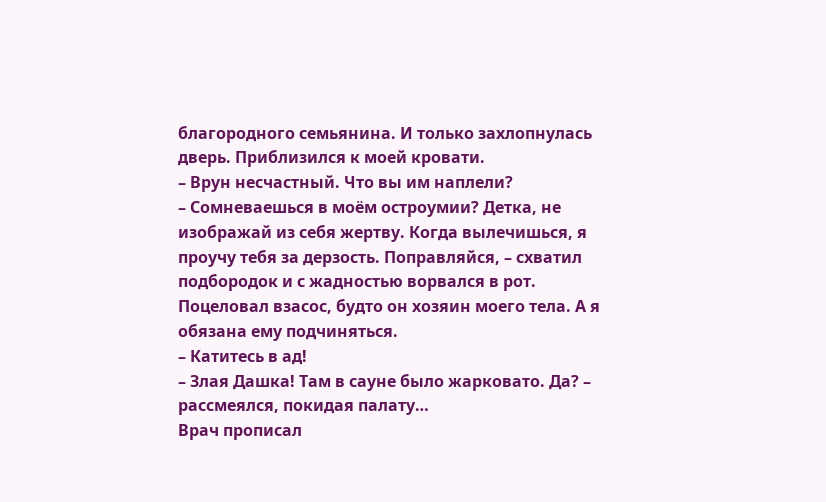благородного семьянина. И только захлопнулась дверь. Приблизился к моей кровати.
– Врун несчастный. Что вы им наплели?
– Сомневаешься в моём остроумии? Детка, не изображай из себя жертву. Когда вылечишься, я проучу тебя за дерзость. Поправляйся, – схватил подбородок и с жадностью ворвался в рот. Поцеловал взасос, будто он хозяин моего тела. А я обязана ему подчиняться.
– Катитесь в ад!
– Злая Дашка! Там в сауне было жарковато. Да? – рассмеялся, покидая палату…
Врач прописал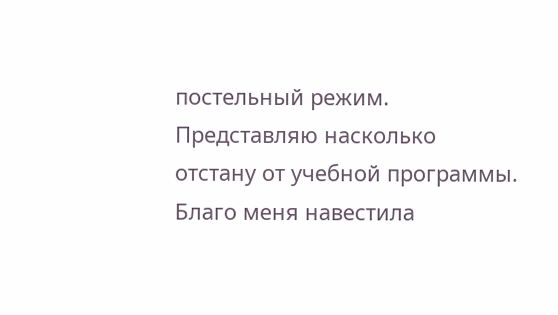постельный режим. Представляю насколько отстану от учебной программы. Благо меня навестила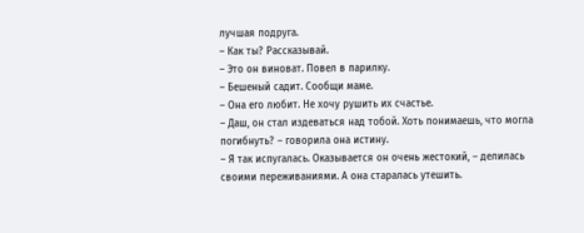лучшая подруга.
– Как ты? Рассказывай.
– Это он виноват. Повел в парилку.
– Бешеный садит. Сообщи маме.
– Она его любит. Не хочу рушить их счастье.
– Даш, он стал издеваться над тобой. Хоть понимаешь, что могла погибнуть? – говорила она истину.
– Я так испугалась. Оказывается он очень жестокий, – делилась своими переживаниями. А она старалась утешить.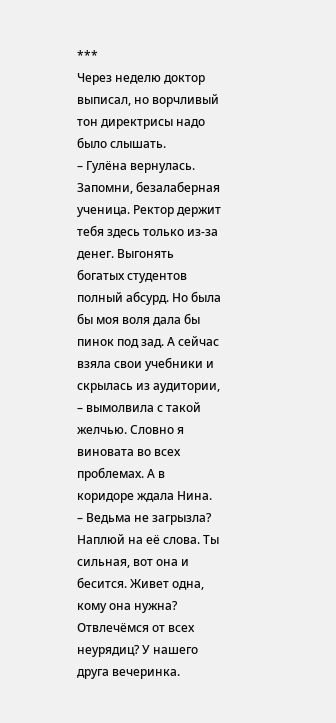***
Через неделю доктор выписал, но ворчливый тон директрисы надо было слышать.
– Гулёна вернулась. Запомни, безалаберная ученица. Ректор держит тебя здесь только из-за денег. Выгонять богатых студентов полный абсурд. Но была бы моя воля дала бы пинок под зад. А сейчас взяла свои учебники и скрылась из аудитории, – вымолвила с такой желчью. Словно я виновата во всех проблемах. А в коридоре ждала Нина.
– Ведьма не загрызла? Наплюй на её слова. Ты сильная, вот она и бесится. Живет одна, кому она нужна? Отвлечёмся от всех неурядиц? У нашего друга вечеринка.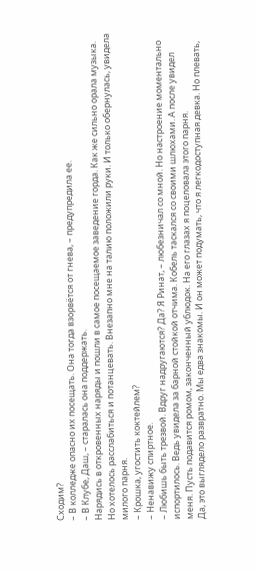Сходим?
– В колледже опасно их посещать. Она тогда взорвётся от гнева, – предупредила ее.
– В Клубе, Даш, – старалась она поддержать.
Нарядись в откровенных наряды и пошли в самое посещаемое заведение горда. Как же сильно орала музыка. Но хотелось расслабиться и потанцевать. Внезапно мне на талию положили руки. И только обернулась, увидела милого парня.
– Крошка, угостить коктейлем?
– Ненавижу спиртное.
– Любишь быть трезвой. Вдруг надругаются? Да? Я Ринат, – любезничал со мной. Но настроение моментально испортилось. Ведь увидела за барной стойкой отчима. Кобель таскался со своими шлюхами. А после увидел меня. Пусть подавится ромом, законченный ублюдок. На его глазах я поцеловала этого парня.
Да, это выглядело развратно. Мы едва знакомы. И он может подумать, что я легкодоступная девка. Но плевать,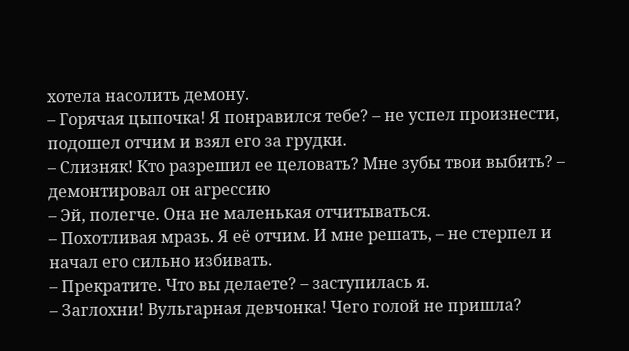хотела насолить демону.
– Горячая цыпочка! Я понравился тебе? – не успел произнести, подошел отчим и взял его за грудки.
– Слизняк! Кто разрешил ее целовать? Мне зубы твои выбить? – демонтировал он агрессию
– Эй, полегче. Она не маленькая отчитываться.
– Похотливая мразь. Я её отчим. И мне решать, – не стерпел и начал его сильно избивать.
– Прекратите. Что вы делаете? – заступилась я.
– Заглохни! Вульгарная девчонка! Чего голой не пришла?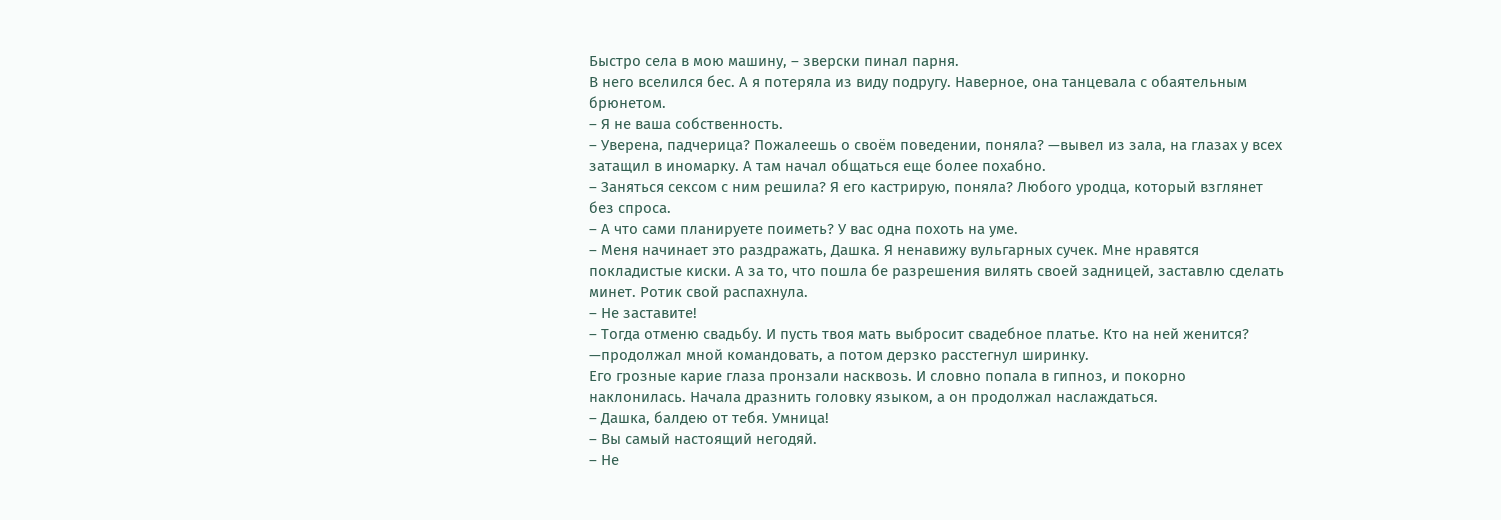Быстро села в мою машину, – зверски пинал парня.
В него вселился бес. А я потеряла из виду подругу. Наверное, она танцевала с обаятельным брюнетом.
– Я не ваша собственность.
– Уверена, падчерица? Пожалеешь о своём поведении, поняла? —вывел из зала, на глазах у всех затащил в иномарку. А там начал общаться еще более похабно.
– Заняться сексом с ним решила? Я его кастрирую, поняла? Любого уродца, который взглянет без спроса.
– А что сами планируете поиметь? У вас одна похоть на уме.
– Меня начинает это раздражать, Дашка. Я ненавижу вульгарных сучек. Мне нравятся покладистые киски. А за то, что пошла бе разрешения вилять своей задницей, заставлю сделать минет. Ротик свой распахнула.
– Не заставите!
– Тогда отменю свадьбу. И пусть твоя мать выбросит свадебное платье. Кто на ней женится? —продолжал мной командовать, а потом дерзко расстегнул ширинку.
Его грозные карие глаза пронзали насквозь. И словно попала в гипноз, и покорно наклонилась. Начала дразнить головку языком, а он продолжал наслаждаться.
– Дашка, балдею от тебя. Умница!
– Вы самый настоящий негодяй.
– Не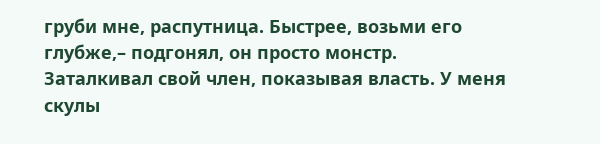груби мне, распутница. Быстрее, возьми его глубже,– подгонял, он просто монстр.
Заталкивал свой член, показывая власть. У меня скулы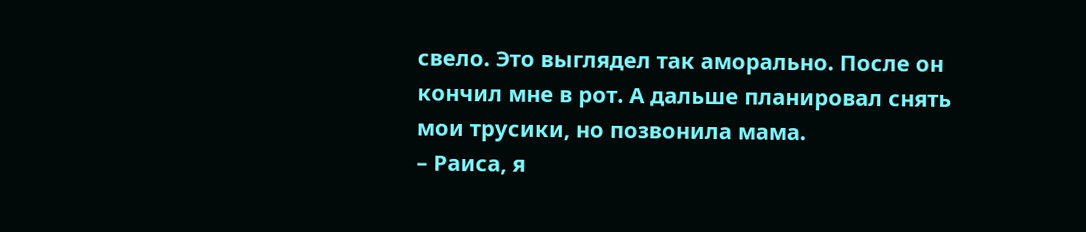свело. Это выглядел так аморально. После он кончил мне в рот. А дальше планировал снять мои трусики, но позвонила мама.
– Раиса, я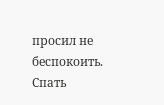просил не беспокоить. Спать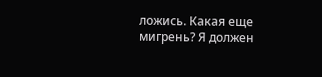ложись. Какая еще мигрень? Я должен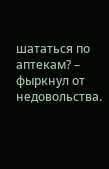шататься по аптекам? – фыркнул от недовольства.